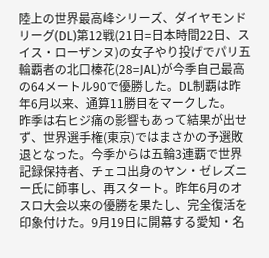陸上の世界最高峰シリーズ、ダイヤモンドリーグ(DL)第12戦(21日=日本時間22日、スイス・ローザンヌ)の女子やり投げでパリ五輪覇者の北口榛花(28=JAL)が今季自己最高の64メートル90で優勝した。DL制覇は昨年6月以来、通算11勝目をマークした。
昨季は右ヒジ痛の影響もあって結果が出せず、世界選手権(東京)ではまさかの予選敗退となった。今季からは五輪3連覇で世界記録保持者、チェコ出身のヤン・ゼレズニー氏に師事し、再スタート。昨年6月のオスロ大会以来の優勝を果たし、完全復活を印象付けた。9月19日に開幕する愛知・名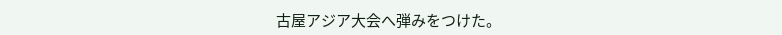古屋アジア大会へ弾みをつけた。